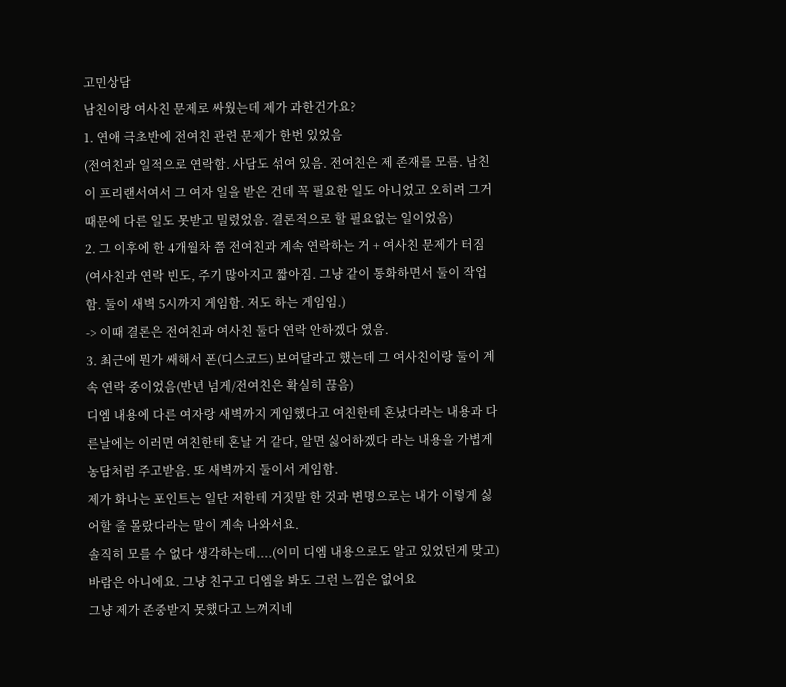고민상담
남친이랑 여사친 문제로 싸웠는데 제가 과한건가요?
1. 연애 극초반에 전여친 관련 문제가 한번 있었음
(전여친과 일적으로 연락함. 사담도 섞여 있음. 전여친은 제 존재를 모름. 남친이 프리랜서여서 그 여자 일을 받은 건데 꼭 필요한 일도 아니었고 오히려 그거 때문에 다른 일도 못받고 밀렸었음. 결론적으로 할 필요없는 일이었음)
2. 그 이후에 한 4개월차 쯤 전여친과 계속 연락하는 거 + 여사친 문제가 터짐
(여사친과 연락 빈도, 주기 많아지고 짧아짐. 그냥 같이 통화하면서 둘이 작업함. 둘이 새벽 5시까지 게임함. 저도 하는 게임임.)
-> 이때 결론은 전여친과 여사친 둘다 연락 안하겠다 였음.
3. 최근에 뭔가 쌔해서 폰(디스코드) 보여달라고 했는데 그 여사친이랑 둘이 계속 연락 중이었음(반년 넘게/전여친은 확실히 끊음)
디엠 내용에 다른 여자랑 새벽까지 게임했다고 여친한테 혼났다라는 내용과 다른날에는 이러면 여친한테 혼날 거 같다, 알면 싫어하겠다 라는 내용을 가볍게 농담처럼 주고받음. 또 새벽까지 둘이서 게임함.
제가 화나는 포인트는 일단 저한테 거짓말 한 것과 변명으로는 내가 이렇게 싫어할 줄 몰랐다라는 말이 계속 나와서요.
솔직히 모를 수 없다 생각하는데....(이미 디엠 내용으로도 알고 있었던게 맞고)
바람은 아니에요. 그냥 친구고 디엠을 봐도 그런 느낌은 없어요
그냥 제가 존중받지 못했다고 느껴지네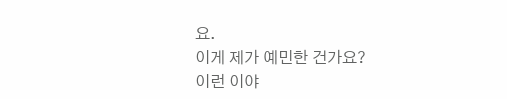요.
이게 제가 예민한 건가요?
이런 이야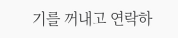기를 꺼내고 연락하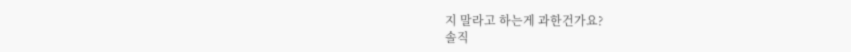지 말라고 하는게 과한건가요?
솔직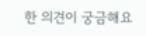한 의견이 궁금해요